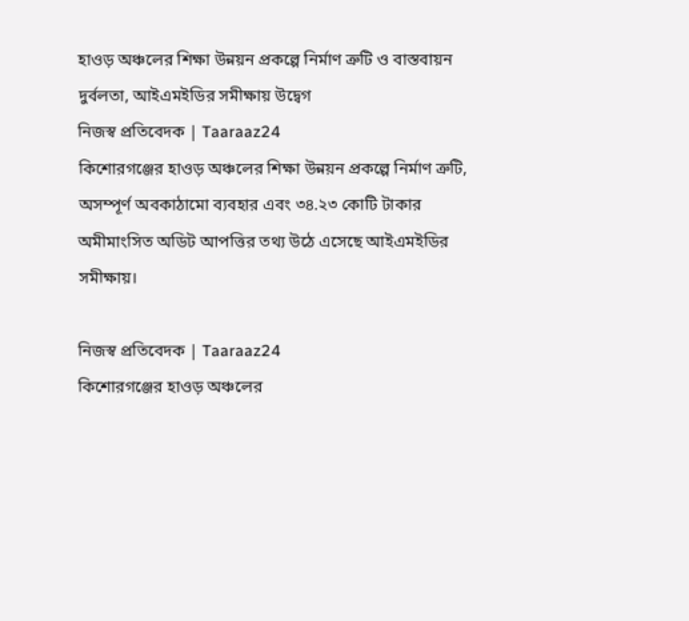হাওড় অঞ্চলের শিক্ষা উন্নয়ন প্রকল্পে নির্মাণ ত্রুটি ও বাস্তবায়ন দুর্বলতা, আইএমইডির সমীক্ষায় উদ্বেগ
নিজস্ব প্রতিবেদক | Taaraaz24
কিশোরগঞ্জের হাওড় অঞ্চলের শিক্ষা উন্নয়ন প্রকল্পে নির্মাণ ত্রুটি, অসম্পূর্ণ অবকাঠামো ব্যবহার এবং ৩৪.২৩ কোটি টাকার অমীমাংসিত অডিট আপত্তির তথ্য উঠে এসেছে আইএমইডির সমীক্ষায়।

নিজস্ব প্রতিবেদক | Taaraaz24
কিশোরগঞ্জের হাওড় অঞ্চলের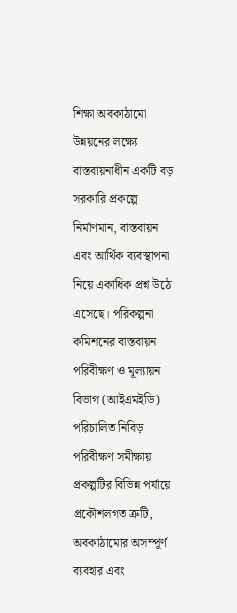শিক্ষা অবকাঠামো উন্নয়নের লক্ষ্যে বাস্তবায়নাধীন একটি বড় সরকারি প্রকল্পে নির্মাণমান, বাস্তবায়ন এবং আর্থিক ব্যবস্থাপনা নিয়ে একাধিক প্রশ্ন উঠে এসেছে। পরিকল্পনা কমিশনের বাস্তবায়ন পরিবীক্ষণ ও মূল্যায়ন বিভাগ (আইএমইডি) পরিচালিত নিবিড় পরিবীক্ষণ সমীক্ষায় প্রকল্পটির বিভিন্ন পর্যায়ে প্রকৌশলগত ত্রুটি, অবকাঠামোর অসম্পূর্ণ ব্যবহার এবং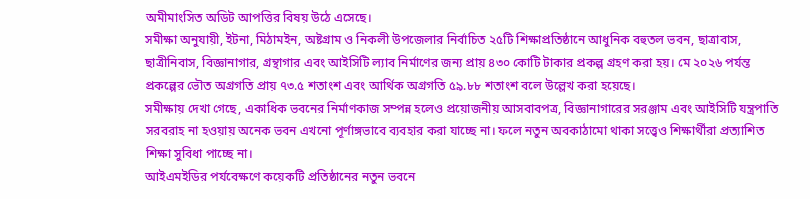অমীমাংসিত অডিট আপত্তির বিষয় উঠে এসেছে।
সমীক্ষা অনুযায়ী, ইটনা, মিঠামইন, অষ্টগ্রাম ও নিকলী উপজেলার নির্বাচিত ২৫টি শিক্ষাপ্রতিষ্ঠানে আধুনিক বহুতল ভবন, ছাত্রাবাস, ছাত্রীনিবাস, বিজ্ঞানাগার, গ্রন্থাগার এবং আইসিটি ল্যাব নির্মাণের জন্য প্রায় ৪৩০ কোটি টাকার প্রকল্প গ্রহণ করা হয়। মে ২০২৬ পর্যন্ত প্রকল্পের ভৌত অগ্রগতি প্রায় ৭৩.৫ শতাংশ এবং আর্থিক অগ্রগতি ৫৯.৮৮ শতাংশ বলে উল্লেখ করা হয়েছে।
সমীক্ষায় দেখা গেছে, একাধিক ভবনের নির্মাণকাজ সম্পন্ন হলেও প্রয়োজনীয় আসবাবপত্র, বিজ্ঞানাগারের সরঞ্জাম এবং আইসিটি যন্ত্রপাতি সরবরাহ না হওয়ায় অনেক ভবন এখনো পূর্ণাঙ্গভাবে ব্যবহার করা যাচ্ছে না। ফলে নতুন অবকাঠামো থাকা সত্ত্বেও শিক্ষার্থীরা প্রত্যাশিত শিক্ষা সুবিধা পাচ্ছে না।
আইএমইডির পর্যবেক্ষণে কয়েকটি প্রতিষ্ঠানের নতুন ভবনে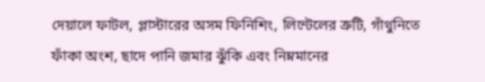দেয়ালে ফাটল, প্লাস্টারের অসম ফিনিশিং, লিন্টেলের ত্রুটি, গাঁথুনিতে ফাঁকা অংশ, ছাদে পানি জমার ঝুঁকি এবং নিম্নমানের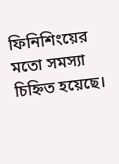ফিনিশিংয়ের মতো সমস্যা চিহ্নিত হয়েছে।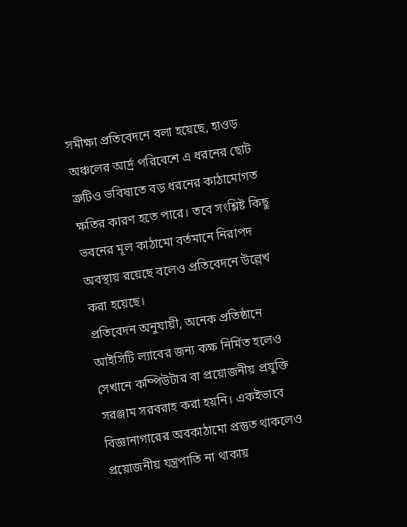সমীক্ষা প্রতিবেদনে বলা হয়েছে, হাওড় অঞ্চলের আর্দ্র পরিবেশে এ ধরনের ছোট ত্রুটিও ভবিষ্যতে বড় ধরনের কাঠামোগত ক্ষতির কারণ হতে পারে। তবে সংশ্লিষ্ট কিছু ভবনের মূল কাঠামো বর্তমানে নিরাপদ অবস্থায় রয়েছে বলেও প্রতিবেদনে উল্লেখ করা হয়েছে।
প্রতিবেদন অনুযায়ী, অনেক প্রতিষ্ঠানে আইসিটি ল্যাবের জন্য কক্ষ নির্মিত হলেও সেখানে কম্পিউটার বা প্রয়োজনীয় প্রযুক্তি সরঞ্জাম সরবরাহ করা হয়নি। একইভাবে বিজ্ঞানাগারের অবকাঠামো প্রস্তুত থাকলেও প্রয়োজনীয় যন্ত্রপাতি না থাকায়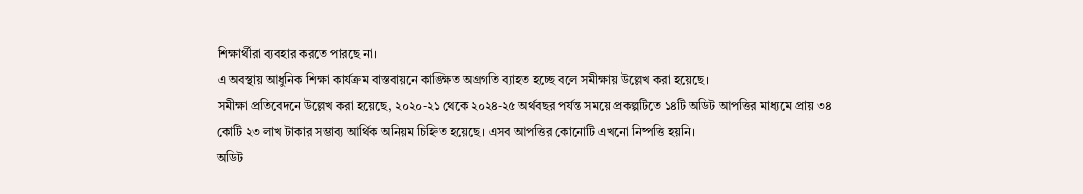শিক্ষার্থীরা ব্যবহার করতে পারছে না।
এ অবস্থায় আধুনিক শিক্ষা কার্যক্রম বাস্তবায়নে কাঙ্ক্ষিত অগ্রগতি ব্যাহত হচ্ছে বলে সমীক্ষায় উল্লেখ করা হয়েছে।
সমীক্ষা প্রতিবেদনে উল্লেখ করা হয়েছে, ২০২০-২১ থেকে ২০২৪-২৫ অর্থবছর পর্যন্ত সময়ে প্রকল্পটিতে ১৪টি অডিট আপত্তির মাধ্যমে প্রায় ৩৪ কোটি ২৩ লাখ টাকার সম্ভাব্য আর্থিক অনিয়ম চিহ্নিত হয়েছে। এসব আপত্তির কোনোটি এখনো নিষ্পত্তি হয়নি।
অডিট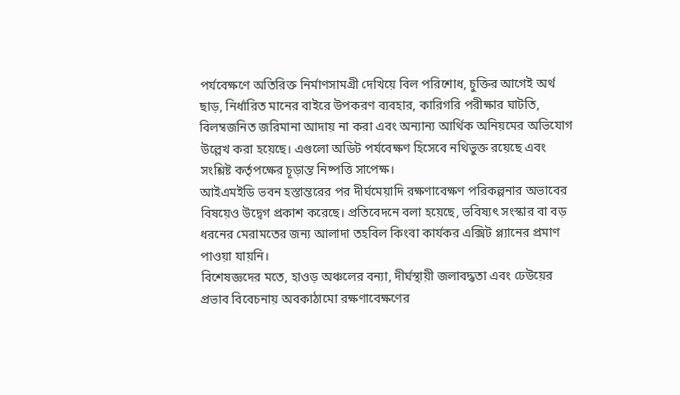পর্যবেক্ষণে অতিরিক্ত নির্মাণসামগ্রী দেখিয়ে বিল পরিশোধ, চুক্তির আগেই অর্থ ছাড়, নির্ধারিত মানের বাইরে উপকরণ ব্যবহার, কারিগরি পরীক্ষার ঘাটতি, বিলম্বজনিত জরিমানা আদায় না করা এবং অন্যান্য আর্থিক অনিয়মের অভিযোগ উল্লেখ করা হয়েছে। এগুলো অডিট পর্যবেক্ষণ হিসেবে নথিভুক্ত রয়েছে এবং সংশ্লিষ্ট কর্তৃপক্ষের চূড়ান্ত নিষ্পত্তি সাপেক্ষ।
আইএমইডি ভবন হস্তান্তরের পর দীর্ঘমেয়াদি রক্ষণাবেক্ষণ পরিকল্পনার অভাবের বিষয়েও উদ্বেগ প্রকাশ করেছে। প্রতিবেদনে বলা হয়েছে, ভবিষ্যৎ সংস্কার বা বড় ধরনের মেরামতের জন্য আলাদা তহবিল কিংবা কার্যকর এক্সিট প্ল্যানের প্রমাণ পাওয়া যায়নি।
বিশেষজ্ঞদের মতে, হাওড় অঞ্চলের বন্যা, দীর্ঘস্থায়ী জলাবদ্ধতা এবং ঢেউয়ের প্রভাব বিবেচনায় অবকাঠামো রক্ষণাবেক্ষণের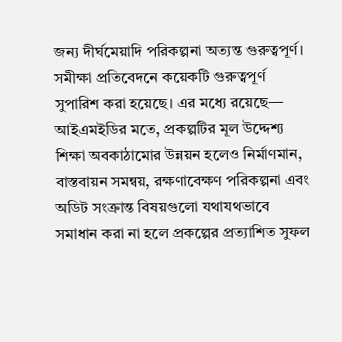জন্য দীর্ঘমেয়াদি পরিকল্পনা অত্যন্ত গুরুত্বপূর্ণ।
সমীক্ষা প্রতিবেদনে কয়েকটি গুরুত্বপূর্ণ সুপারিশ করা হয়েছে। এর মধ্যে রয়েছে—
আইএমইডির মতে, প্রকল্পটির মূল উদ্দেশ্য শিক্ষা অবকাঠামোর উন্নয়ন হলেও নির্মাণমান, বাস্তবায়ন সমন্বয়, রক্ষণাবেক্ষণ পরিকল্পনা এবং অডিট সংক্রান্ত বিষয়গুলো যথাযথভাবে সমাধান করা না হলে প্রকল্পের প্রত্যাশিত সুফল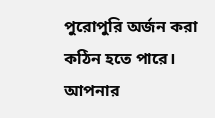পুরোপুরি অর্জন করা কঠিন হতে পারে।
আপনার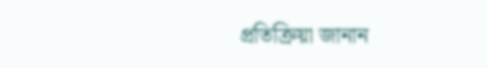প্রতিক্রিয়া জানান